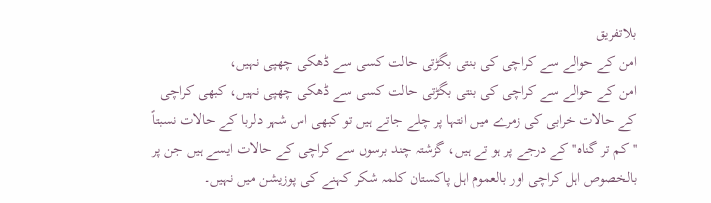بلاتفریق
امن کے حوالے سے کراچی کی بنتی بگڑتی حالت کسی سے ڈھکی چھپی نہیں،
امن کے حوالے سے کراچی کی بنتی بگڑتی حالت کسی سے ڈھکی چھپی نہیں، کبھی کراچی کے حالات خرابی کی زمرے میں انتہا پر چلے جاتے ہیں تو کبھی اس شہر دلربا کے حالات نسبتاً ''کم تر گناہ'' کے درجے پر ہو تے ہیں، گزشتہ چند برسوں سے کراچی کے حالات ایسے ہیں جن پر بالخصوص اہل کراچی اور بالعموم اہل پاکستان کلمہ شکر کہنے کی پوزیشن میں نہیں۔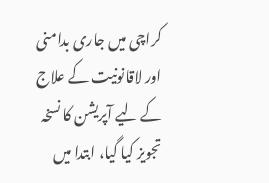کراچی میں جاری بدامنی اور لاقانونیت کے علاج کے لیے آپریشن کا نسخہ تجویز کیا گیا، ابتدا میں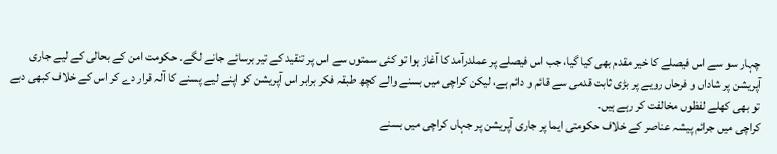چہار سو سے اس فیصلے کا خیر مقدم بھی کیا گیا، جب اس فیصلے پر عملدرآمد کا آغاز ہوا تو کئی سمتوں سے اس پر تنقید کے تیر برسائے جانے لگے۔ حکومت امن کے بحالی کے لیے جاری آپریشن پر شاداں و فرحاں رویے پر بڑی ثابت قدمی سے قائم و دائم ہے، لیکن کراچی میں بسنے والے کچھ طبقہ فکر برابر اس آپریشن کو اپنے لیے پسنے کا آلہ قرار دے کر اس کے خلاف کبھی دبے تو بھی کھلے لفظوں مخالفت کر رہے ہیں۔
کراچی میں جرائم پیشہ عناصر کے خلاف حکومتی ایما پر جاری آپریشن پر جہاں کراچی میں بسنے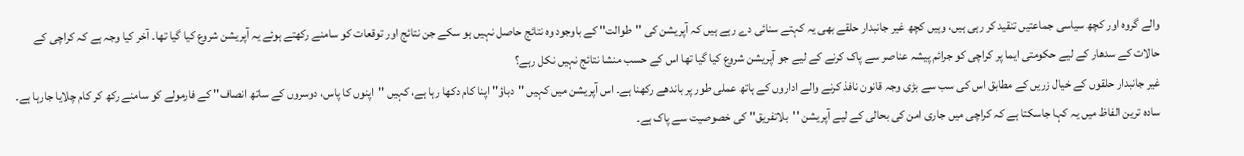والے گروہ اور کچھ سیاسی جماعتیں تنقید کر رہی ہیں، وہیں کچھ غیر جانبدار حلقے بھی یہ کہتے سنائی دے رہے ہیں کہ آپریشن کی ''طوالت'' کے باوجود وہ نتائج حاصل نہیں ہو سکے جن نتائج اور توقعات کو سامنے رکھتے ہوئے یہ آپریشن شروع کیا گیا تھا۔ آخر کیا وجہ ہے کہ کراچی کے حالات کے سدھار کے لیے حکومتی ایما پر کراچی کو جرائم پیشہ عناصر سے پاک کرنے کے لیے جو آپریشن شروع کیا گیا تھا اس کے حسب منشا نتائج نہیں نکل رہے؟
غیر جانبدار حلقوں کے خیال زریں کے مطابق اس کی سب سے بڑی وجہ قانون نافذ کرنے والے اداروں کے ہاتھ عملی طور پر باندھے رکھنا ہے۔ اس آپریشن میں کہیں ''دباؤ'' اپنا کام دکھا رہا ہے، کہیں ''اپنوں کا پاس، دوسروں کے ساتھ انصاف'' کے فارمولے کو سامنے رکھ کر کام چلایا جارہا ہے۔ سادہ ترین الفاظ میں یہ کہا جاسکتا ہے کہ کراچی میں جاری امن کی بحالی کے لیے آپریشن ''بلاتفریق'' کی خصوصیت سے پاک ہے۔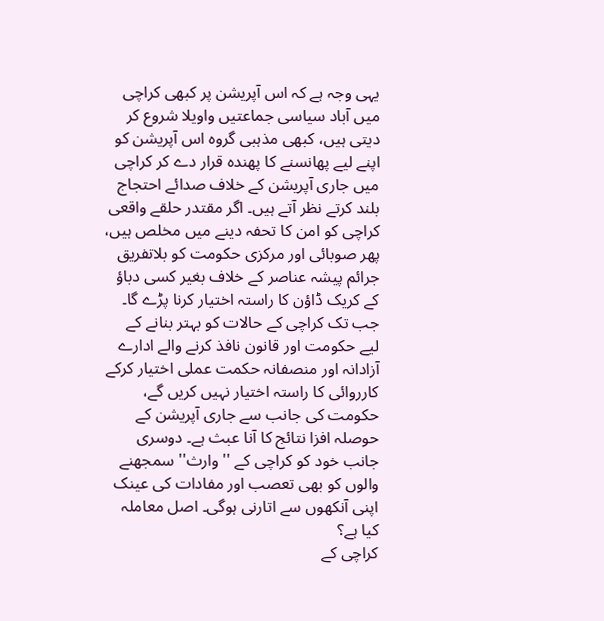یہی وجہ ہے کہ اس آپریشن پر کبھی کراچی میں آباد سیاسی جماعتیں واویلا شروع کر دیتی ہیں، کبھی مذہبی گروہ اس آپریشن کو اپنے لیے پھانسنے کا پھندہ قرار دے کر کراچی میں جاری آپریشن کے خلاف صدائے احتجاج بلند کرتے نظر آتے ہیں۔ اگر مقتدر حلقے واقعی کراچی کو امن کا تحفہ دینے میں مخلص ہیں، پھر صوبائی اور مرکزی حکومت کو بلاتفریق جرائم پیشہ عناصر کے خلاف بغیر کسی دباؤ کے کریک ڈاؤن کا راستہ اختیار کرنا پڑے گا۔
جب تک کراچی کے حالات کو بہتر بنانے کے لیے حکومت اور قانون نافذ کرنے والے ادارے آزادانہ اور منصفانہ حکمت عملی اختیار کرکے کارروائی کا راستہ اختیار نہیں کریں گے، حکومت کی جانب سے جاری آپریشن کے حوصلہ افزا نتائج کا آنا عبث ہے۔ دوسری جانب خود کو کراچی کے ''وارث'' سمجھنے والوں کو بھی تعصب اور مفادات کی عینک اپنی آنکھوں سے اتارنی ہوگی۔ اصل معاملہ کیا ہے؟
کراچی کے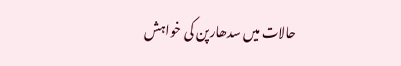حالات میں سدھارپن کی خواہش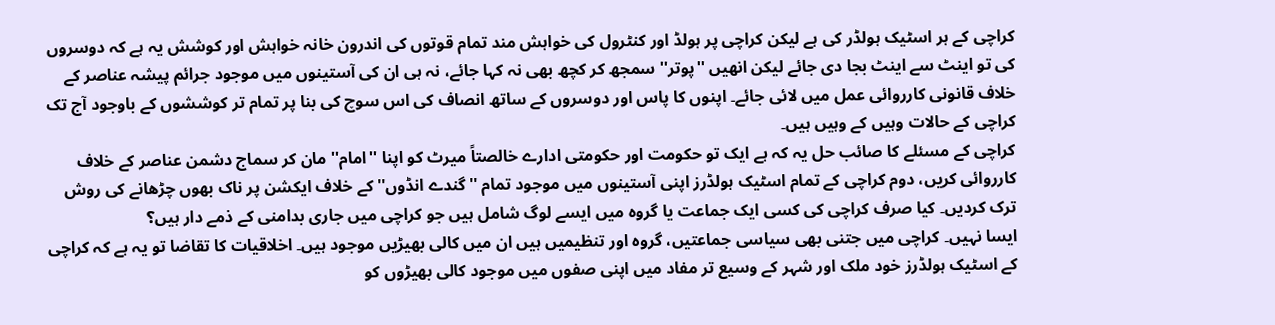کراچی کے ہر اسٹیک ہولڈر کی ہے لیکن کراچی پر ہولڈ اور کنٹرول کی خواہش مند تمام قوتوں کی اندرون خانہ خواہش اور کوشش یہ ہے کہ دوسروں کی تو اینٹ سے اینٹ بجا دی جائے لیکن انھیں ''پوتر'' سمجھ کر کچھ بھی نہ کہا جائے، نہ ہی ان کی آستینوں میں موجود جرائم پیشہ عناصر کے خلاف قانونی کارروائی عمل میں لائی جائے۔ اپنوں کا پاس اور دوسروں کے ساتھ انصاف کی اس سوچ کی بنا پر تمام تر کوششوں کے باوجود آج تک کراچی کے حالات وہیں کے وہیں ہیں۔
کراچی کے مسئلے کا صائب حل یہ کہ ہے ایک تو حکومت اور حکومتی ادارے خالصتاً میرٹ کو اپنا ''امام'' مان کر سماج دشمن عناصر کے خلاف کارروائی کریں، دوم کراچی کے تمام اسٹیک ہولڈرز اپنی آستینوں میں موجود تمام ''گندے انڈوں'' کے خلاف ایکشن پر ناک بھوں چڑھانے کی روش ترک کردیں۔ کیا صرف کراچی کی کسی ایک جماعت یا گروہ میں ایسے لوگ شامل ہیں جو کراچی میں جاری بدامنی کے ذمے دار ہیں؟
ایسا نہیں۔ کراچی میں جتنی بھی سیاسی جماعتیں، گروہ اور تنظیمیں ہیں ان میں کالی بھیڑیں موجود ہیں۔ اخلاقیات کا تقاضا تو یہ ہے کہ کراچی کے اسٹیک ہولڈرز خود ملک اور شہر کے وسیع تر مفاد میں اپنی صفوں میں موجود کالی بھیڑوں کو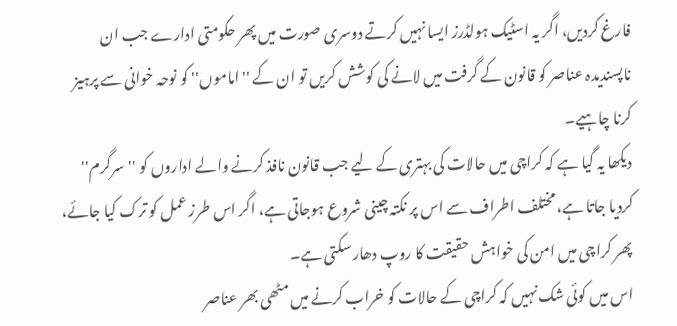فارغ کردیں، اگر یہ اسٹیک ہولڈرز ایسا نہیں کرتے دوسری صورت میں پھر حکومتی ادارے جب ان ناپسندیدہ عناصر کو قانون کے گرفت میں لانے کی کوشش کریں تو ان کے ''اماموں'' کو نوحہ خوانی سے پرہیز کرنا چاہیے۔
دیکھا یہ گیا ہے کہ کراچی میں حالات کی بہتری کے لیے جب قانون نافذ کرنے والے اداروں کو ''سرگرم'' کردیا جاتا ہے، مختلف اطراف سے اس پر نکتہ چینی شروع ہوجاتی ہے، اگر اس طرز عمل کو ترک کیا جائے، پھر کراچی میں امن کی خواہش حقیقت کا روپ دھار سکتی ہے۔
اس میں کوئی شک نہیں کہ کراچی کے حالات کو خراب کرنے میں مٹھی بھر عناصر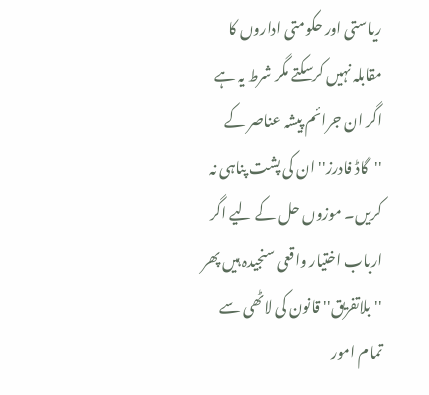ریاستی اور حکومتی اداروں کا مقابلہ نہیں کرسکتے مگر شرط یہ ہے اگر ان جرائم پیشہ عناصر کے ''گاڈ فادرز'' ان کی پشت پناہی نہ کریں۔ موزوں حل کے لیے اگر ارباب اختیار واقعی سنجیدہ ہیں پھر ''بلاتفریق'' قانون کی لاٹھی سے تمام امور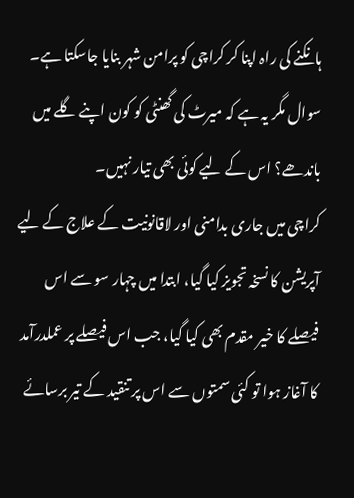ہانکنے کی راہ اپنا کر کراچی کو پرامن شہر بنایا جاسکتا ہے۔ سوال مگر یہ ہے کہ میرٹ کی گھنٹی کو کون اپنے گلے میں باندھے؟ اس کے لیے کوئی بھی تیار نہیں۔
کراچی میں جاری بدامنی اور لاقانونیت کے علاج کے لیے آپریشن کا نسخہ تجویز کیا گیا، ابتدا میں چہار سو سے اس فیصلے کا خیر مقدم بھی کیا گیا، جب اس فیصلے پر عملدرآمد کا آغاز ہوا تو کئی سمتوں سے اس پر تنقید کے تیر برسائے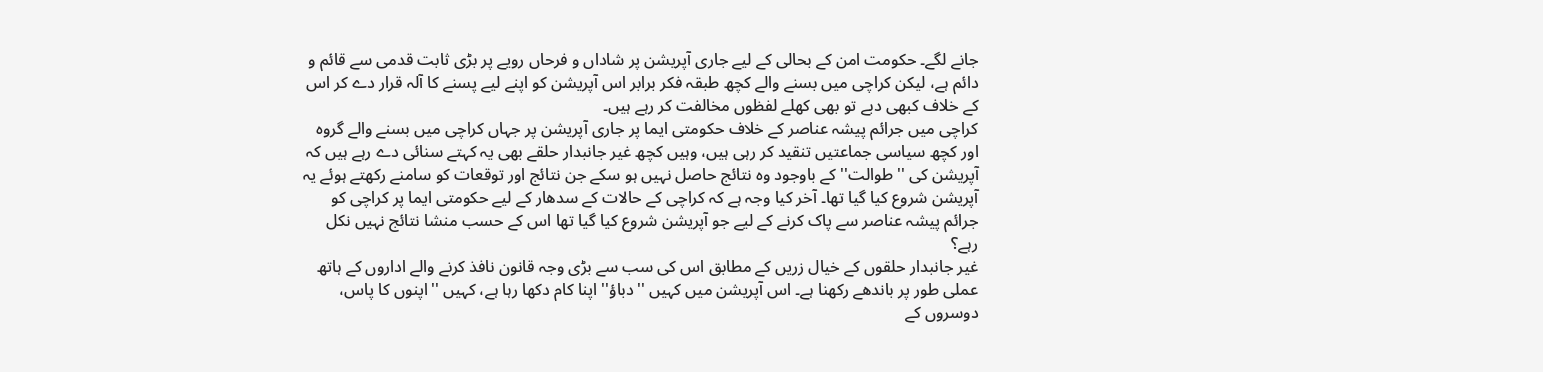جانے لگے۔ حکومت امن کے بحالی کے لیے جاری آپریشن پر شاداں و فرحاں رویے پر بڑی ثابت قدمی سے قائم و دائم ہے، لیکن کراچی میں بسنے والے کچھ طبقہ فکر برابر اس آپریشن کو اپنے لیے پسنے کا آلہ قرار دے کر اس کے خلاف کبھی دبے تو بھی کھلے لفظوں مخالفت کر رہے ہیں۔
کراچی میں جرائم پیشہ عناصر کے خلاف حکومتی ایما پر جاری آپریشن پر جہاں کراچی میں بسنے والے گروہ اور کچھ سیاسی جماعتیں تنقید کر رہی ہیں، وہیں کچھ غیر جانبدار حلقے بھی یہ کہتے سنائی دے رہے ہیں کہ آپریشن کی ''طوالت'' کے باوجود وہ نتائج حاصل نہیں ہو سکے جن نتائج اور توقعات کو سامنے رکھتے ہوئے یہ آپریشن شروع کیا گیا تھا۔ آخر کیا وجہ ہے کہ کراچی کے حالات کے سدھار کے لیے حکومتی ایما پر کراچی کو جرائم پیشہ عناصر سے پاک کرنے کے لیے جو آپریشن شروع کیا گیا تھا اس کے حسب منشا نتائج نہیں نکل رہے؟
غیر جانبدار حلقوں کے خیال زریں کے مطابق اس کی سب سے بڑی وجہ قانون نافذ کرنے والے اداروں کے ہاتھ عملی طور پر باندھے رکھنا ہے۔ اس آپریشن میں کہیں ''دباؤ'' اپنا کام دکھا رہا ہے، کہیں ''اپنوں کا پاس، دوسروں کے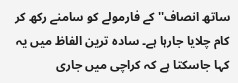ساتھ انصاف'' کے فارمولے کو سامنے رکھ کر کام چلایا جارہا ہے۔ سادہ ترین الفاظ میں یہ کہا جاسکتا ہے کہ کراچی میں جاری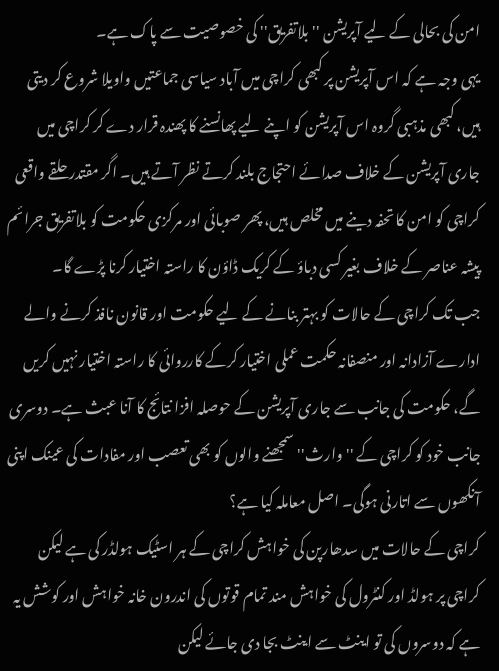امن کی بحالی کے لیے آپریشن ''بلاتفریق'' کی خصوصیت سے پاک ہے۔
یہی وجہ ہے کہ اس آپریشن پر کبھی کراچی میں آباد سیاسی جماعتیں واویلا شروع کر دیتی ہیں، کبھی مذہبی گروہ اس آپریشن کو اپنے لیے پھانسنے کا پھندہ قرار دے کر کراچی میں جاری آپریشن کے خلاف صدائے احتجاج بلند کرتے نظر آتے ہیں۔ اگر مقتدر حلقے واقعی کراچی کو امن کا تحفہ دینے میں مخلص ہیں، پھر صوبائی اور مرکزی حکومت کو بلاتفریق جرائم پیشہ عناصر کے خلاف بغیر کسی دباؤ کے کریک ڈاؤن کا راستہ اختیار کرنا پڑے گا۔
جب تک کراچی کے حالات کو بہتر بنانے کے لیے حکومت اور قانون نافذ کرنے والے ادارے آزادانہ اور منصفانہ حکمت عملی اختیار کرکے کارروائی کا راستہ اختیار نہیں کریں گے، حکومت کی جانب سے جاری آپریشن کے حوصلہ افزا نتائج کا آنا عبث ہے۔ دوسری جانب خود کو کراچی کے ''وارث'' سمجھنے والوں کو بھی تعصب اور مفادات کی عینک اپنی آنکھوں سے اتارنی ہوگی۔ اصل معاملہ کیا ہے؟
کراچی کے حالات میں سدھارپن کی خواہش کراچی کے ہر اسٹیک ہولڈر کی ہے لیکن کراچی پر ہولڈ اور کنٹرول کی خواہش مند تمام قوتوں کی اندرون خانہ خواہش اور کوشش یہ ہے کہ دوسروں کی تو اینٹ سے اینٹ بجا دی جائے لیکن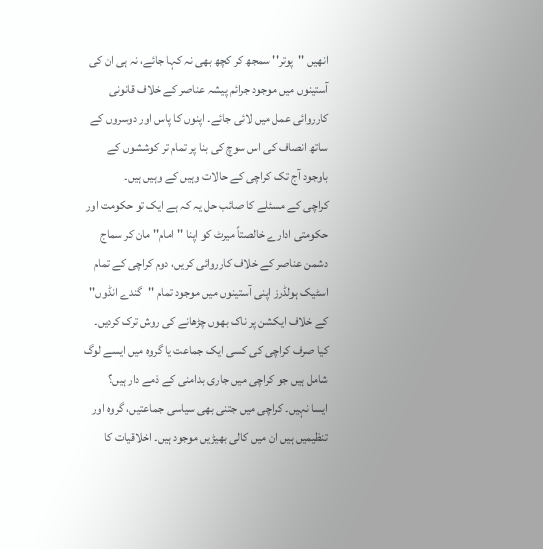انھیں ''پوتر'' سمجھ کر کچھ بھی نہ کہا جائے، نہ ہی ان کی آستینوں میں موجود جرائم پیشہ عناصر کے خلاف قانونی کارروائی عمل میں لائی جائے۔ اپنوں کا پاس اور دوسروں کے ساتھ انصاف کی اس سوچ کی بنا پر تمام تر کوششوں کے باوجود آج تک کراچی کے حالات وہیں کے وہیں ہیں۔
کراچی کے مسئلے کا صائب حل یہ کہ ہے ایک تو حکومت اور حکومتی ادارے خالصتاً میرٹ کو اپنا ''امام'' مان کر سماج دشمن عناصر کے خلاف کارروائی کریں، دوم کراچی کے تمام اسٹیک ہولڈرز اپنی آستینوں میں موجود تمام ''گندے انڈوں'' کے خلاف ایکشن پر ناک بھوں چڑھانے کی روش ترک کردیں۔ کیا صرف کراچی کی کسی ایک جماعت یا گروہ میں ایسے لوگ شامل ہیں جو کراچی میں جاری بدامنی کے ذمے دار ہیں؟
ایسا نہیں۔ کراچی میں جتنی بھی سیاسی جماعتیں، گروہ اور تنظیمیں ہیں ان میں کالی بھیڑیں موجود ہیں۔ اخلاقیات کا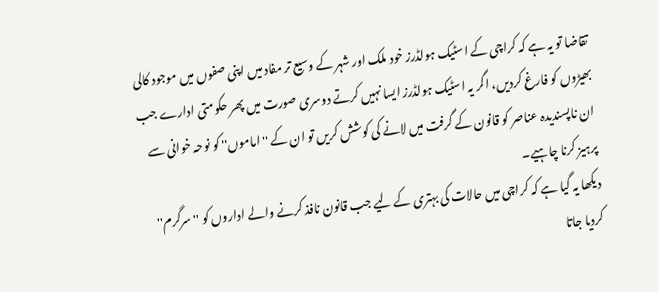تقاضا تو یہ ہے کہ کراچی کے اسٹیک ہولڈرز خود ملک اور شہر کے وسیع تر مفاد میں اپنی صفوں میں موجود کالی بھیڑوں کو فارغ کردیں، اگر یہ اسٹیک ہولڈرز ایسا نہیں کرتے دوسری صورت میں پھر حکومتی ادارے جب ان ناپسندیدہ عناصر کو قانون کے گرفت میں لانے کی کوشش کریں تو ان کے ''اماموں'' کو نوحہ خوانی سے پرہیز کرنا چاہیے۔
دیکھا یہ گیا ہے کہ کراچی میں حالات کی بہتری کے لیے جب قانون نافذ کرنے والے اداروں کو ''سرگرم'' کردیا جاتا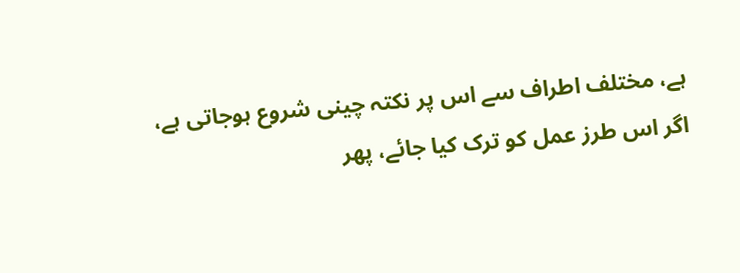ہے، مختلف اطراف سے اس پر نکتہ چینی شروع ہوجاتی ہے، اگر اس طرز عمل کو ترک کیا جائے، پھر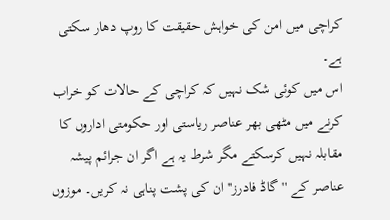کراچی میں امن کی خواہش حقیقت کا روپ دھار سکتی ہے۔
اس میں کوئی شک نہیں کہ کراچی کے حالات کو خراب کرنے میں مٹھی بھر عناصر ریاستی اور حکومتی اداروں کا مقابلہ نہیں کرسکتے مگر شرط یہ ہے اگر ان جرائم پیشہ عناصر کے ''گاڈ فادرز'' ان کی پشت پناہی نہ کریں۔ موزوں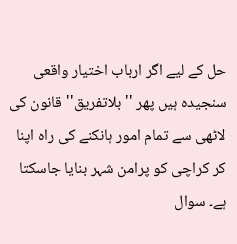حل کے لیے اگر ارباب اختیار واقعی سنجیدہ ہیں پھر ''بلاتفریق'' قانون کی لاٹھی سے تمام امور ہانکنے کی راہ اپنا کر کراچی کو پرامن شہر بنایا جاسکتا ہے۔ سوال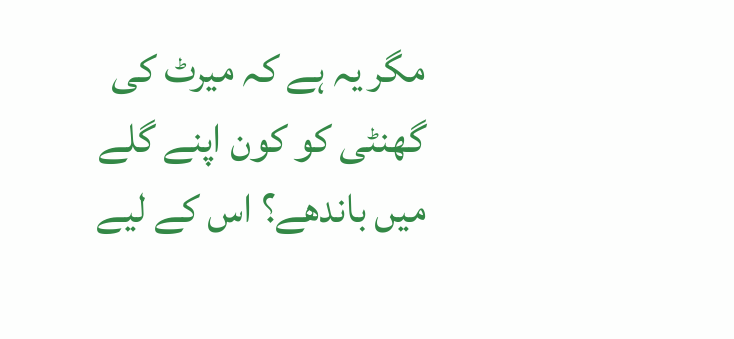مگر یہ ہے کہ میرٹ کی گھنٹی کو کون اپنے گلے میں باندھے؟ اس کے لیے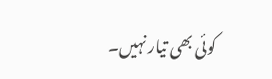کوئی بھی تیار نہیں۔